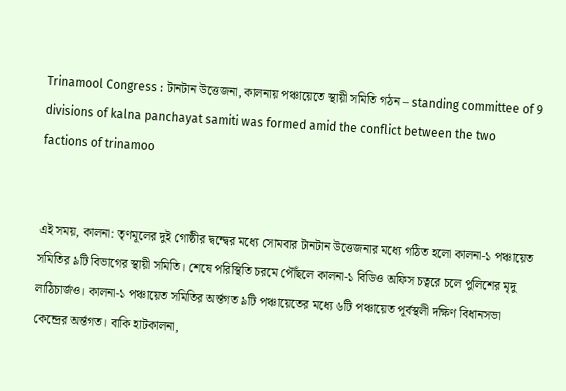Trinamool Congress : টানটান উত্তেজনা, কালনায় পঞ্চায়েতে স্থায়ী সমিতি গঠন – standing committee of 9 divisions of kalna panchayat samiti was formed amid the conflict between the two factions of trinamoo


এই সময়, কালনা: তৃণমূলের দুই গোষ্ঠীর দ্বন্দ্বের মধ্যে সোমবার টানটান উত্তেজনার মধ্যে গঠিত হলো কালনা-১ পঞ্চায়েত সমিতির ৯টি বিভাগের স্থায়ী সমিতি। শেষে পরিস্থিতি চরমে পৌঁছলে কালনা-১ বিডিও অফিস চত্বরে চলে পুলিশের মৃদু লাঠিচার্জও। কালনা-১ পঞ্চায়েত সমিতির অর্ন্তগত ৯টি পঞ্চায়েতের মধ্যে ৬টি পঞ্চায়েত পূর্বস্থলী দক্ষিণ বিধানসভা কেন্দ্রের অর্ন্তগত। বাকি হাটকালনা,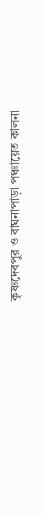কৃষ্ণদেবপুর ও বাঘনাপাড়া পঞ্চায়েত কালনা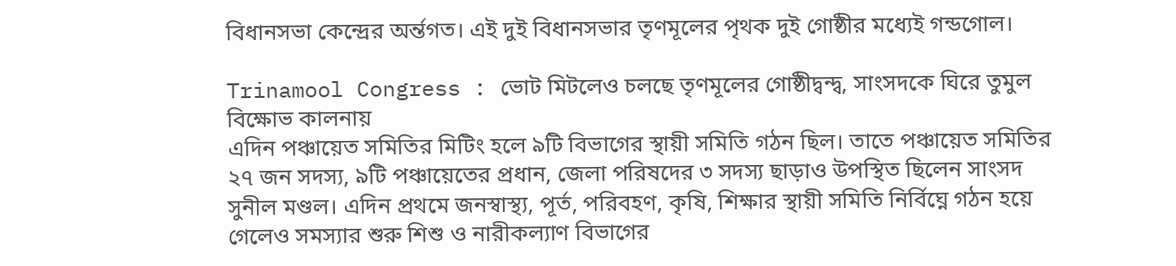বিধানসভা কেন্দ্রের অর্ন্তগত। এই দুই বিধানসভার তৃণমূলের পৃথক দুই গোষ্ঠীর মধ্যেই গন্ডগোল।

Trinamool Congress : ভোট মিটলেও চলছে তৃণমূলের গোষ্ঠীদ্বন্দ্ব, সাংসদকে ঘিরে তুমুল বিক্ষোভ কালনায়
এদিন পঞ্চায়েত সমিতির মিটিং হলে ৯টি বিভাগের স্থায়ী সমিতি গঠন ছিল। তাতে পঞ্চায়েত সমিতির ২৭ জন সদস্য, ৯টি পঞ্চায়েতের প্রধান, জেলা পরিষদের ৩ সদস্য ছাড়াও উপস্থিত ছিলেন সাংসদ সুনীল মণ্ডল। এদিন প্রথমে জনস্বাস্থ্য, পূর্ত, পরিবহণ, কৃষি, শিক্ষার স্থায়ী সমিতি নির্বিঘ্নে গঠন হয়ে গেলেও সমস্যার শুরু শিশু ও নারীকল্যাণ বিভাগের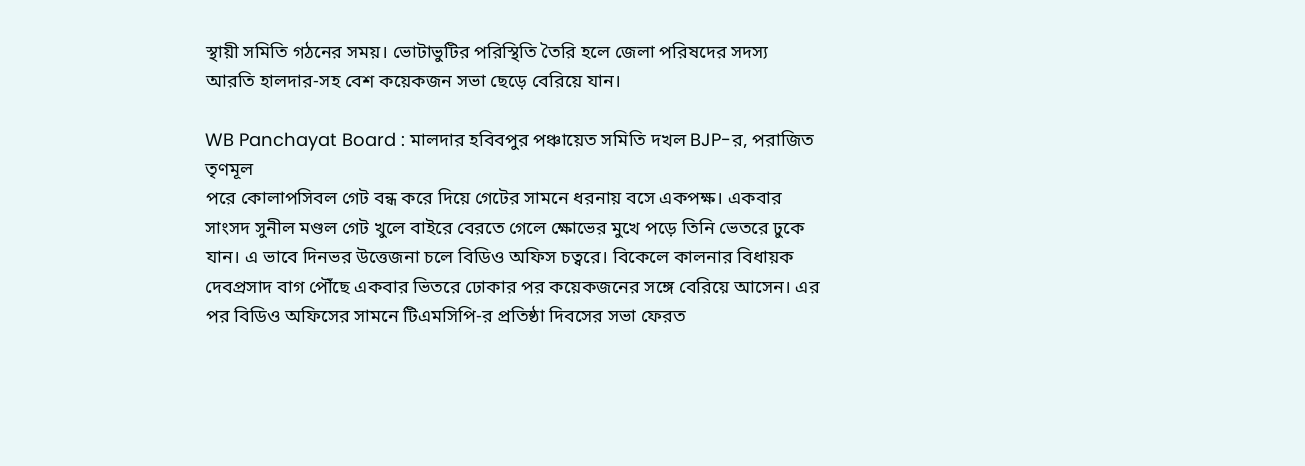স্থায়ী সমিতি গঠনের সময়। ভোটাভুটির পরিস্থিতি তৈরি হলে জেলা পরিষদের সদস্য আরতি হালদার-সহ বেশ কয়েকজন সভা ছেড়ে বেরিয়ে যান।

WB Panchayat Board : মালদার হবিবপুর পঞ্চায়েত সমিতি দখল BJP-র, পরাজিত তৃণমূল
পরে কোলাপসিবল গেট বন্ধ করে দিয়ে গেটের সামনে ধরনায় বসে একপক্ষ। একবার সাংসদ সুনীল মণ্ডল গেট খুলে বাইরে বেরতে গেলে ক্ষোভের মুখে পড়ে তিনি ভেতরে ঢুকে যান। এ ভাবে দিনভর উত্তেজনা চলে বিডিও অফিস চত্বরে। বিকেলে কালনার বিধায়ক দেবপ্রসাদ বাগ পৌঁছে একবার ভিতরে ঢোকার পর কয়েকজনের সঙ্গে বেরিয়ে আসেন। এর পর বিডিও অফিসের সামনে টিএমসিপি-র প্রতিষ্ঠা দিবসের সভা ফেরত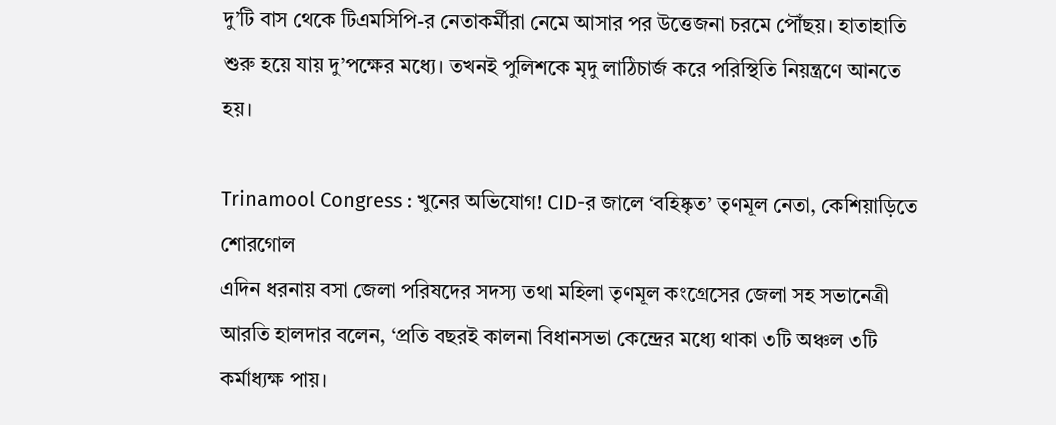দু’টি বাস থেকে টিএমসিপি-র নেতাকর্মীরা নেমে আসার পর উত্তেজনা চরমে পৌঁছয়। হাতাহাতি শুরু হয়ে যায় দু’পক্ষের মধ্যে। তখনই পুলিশকে মৃদু লাঠিচার্জ করে পরিস্থিতি নিয়ন্ত্রণে আনতে হয়।

Trinamool Congress : খুনের অভিযোগ! CID-র জালে ‘বহিষ্কৃত’ তৃণমূল নেতা, কেশিয়াড়িতে শোরগোল
এদিন ধরনায় বসা জেলা পরিষদের সদস্য তথা মহিলা তৃণমূল কংগ্রেসের জেলা সহ সভানেত্রী আরতি হালদার বলেন, ‘প্রতি বছরই কালনা বিধানসভা কেন্দ্রের মধ্যে থাকা ৩টি অঞ্চল ৩টি কর্মাধ্যক্ষ পায়।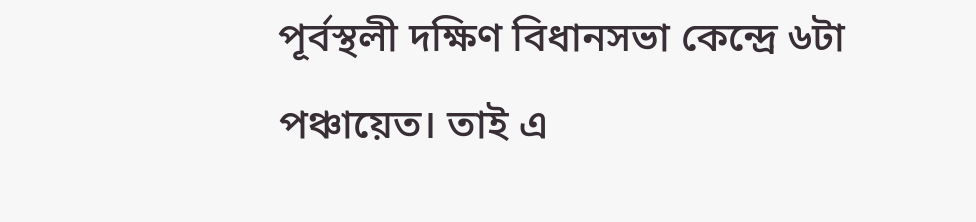পূর্বস্থলী দক্ষিণ বিধানসভা কেন্দ্রে ৬টা পঞ্চায়েত। তাই এ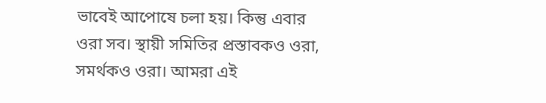ভাবেই আপোষে চলা হয়। কিন্তু এবার ওরা সব। স্থায়ী সমিতির প্রস্তাবকও ওরা, সমর্থকও ওরা। আমরা এই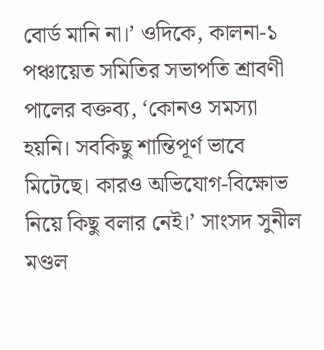বোর্ড মানি না।’ ওদিকে, কালনা-১ পঞ্চায়েত সমিতির সভাপতি শ্রাবণী পালের বক্তব্য, ‘কোনও সমস্যা হয়নি। সবকিছু শান্তিপূর্ণ ভাবে মিটেছে। কারও অভিযোগ-বিক্ষোভ নিয়ে কিছু বলার নেই।’ সাংসদ সুনীল মণ্ডল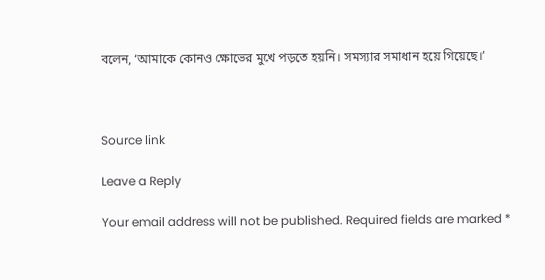বলেন, ‘আমাকে কোনও ক্ষোভের মুখে পড়তে হয়নি। সমস্যার সমাধান হয়ে গিয়েছে।’



Source link

Leave a Reply

Your email address will not be published. Required fields are marked *